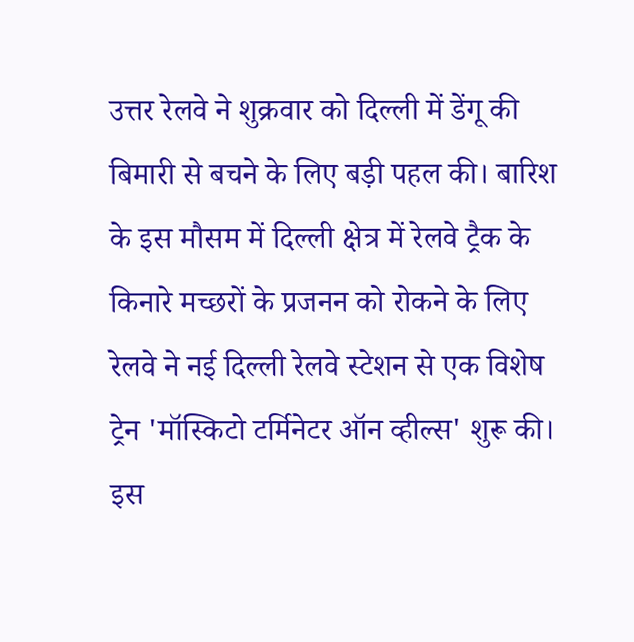उत्तर रेलवे ने शुक्रवार को दिल्ली में डेंगू की बिमारी से बचने के लिए बड़ी पहल की। बारिश के इस मौसम में दिल्ली क्षेत्र में रेलवे ट्रैक के किनारे मच्छरों के प्रजनन को रोकने के लिए रेलवे ने नई दिल्ली रेलवे स्टेशन से एक विशेष ट्रेन 'मॉस्किटो टर्मिनेटर ऑन व्हील्स' शुरू की। इस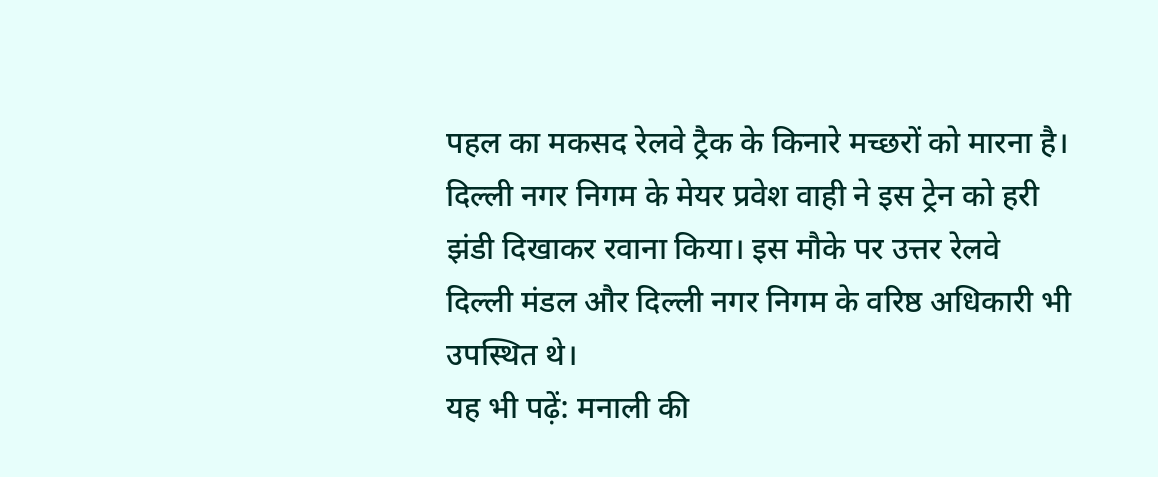पहल का मकसद रेलवे ट्रैक के किनारे मच्छरों को मारना है।
दिल्ली नगर निगम के मेयर प्रवेश वाही ने इस ट्रेन को हरी झंडी दिखाकर रवाना किया। इस मौके पर उत्तर रेलवे दिल्ली मंडल और दिल्ली नगर निगम के वरिष्ठ अधिकारी भी उपस्थित थे।
यह भी पढ़ें: मनाली की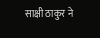साक्षी ठाकुर ने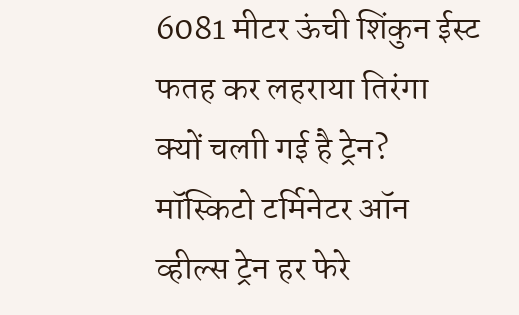6081 मीटर ऊंची शिंकुन ईस्ट फतह कर लहराया तिरंगा
क्यों चलाी गई है ट्रेन?
मॉस्किटो टर्मिनेटर ऑन व्हील्स ट्रेन हर फेरे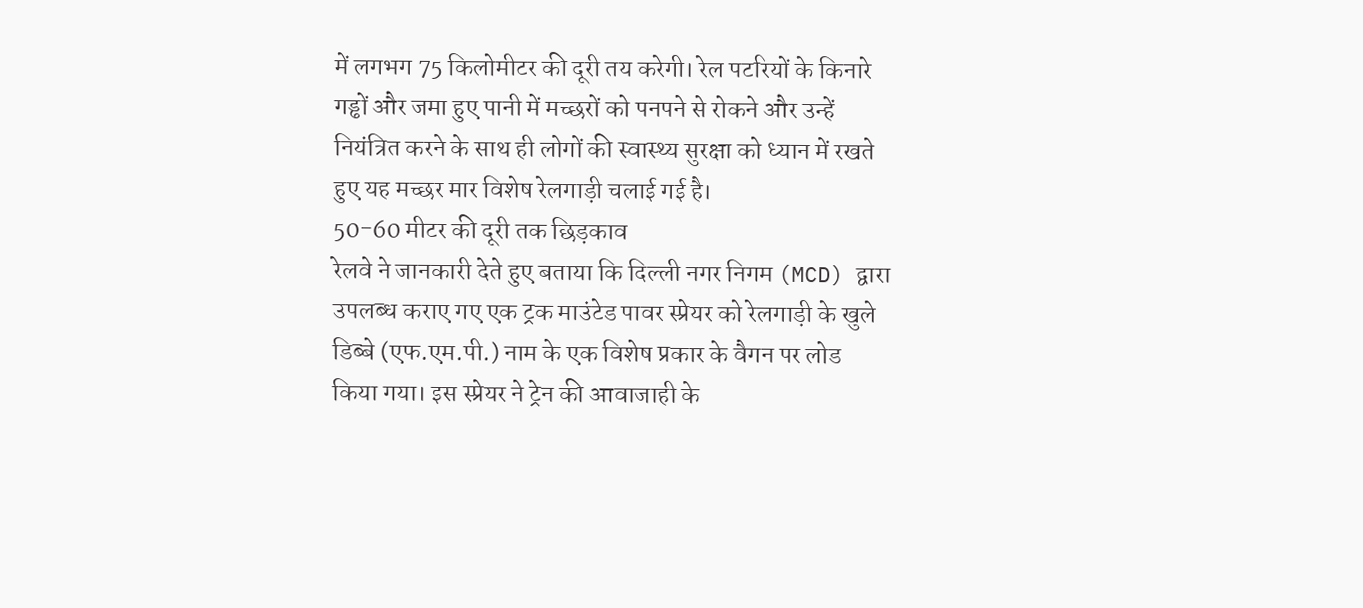में लगभग 75 किलोमीटर की दूरी तय करेगी। रेल पटरियों के किनारे गड्ढों और जमा हुए पानी में मच्छरों को पनपने से रोकने और उन्हें नियंत्रित करने के साथ ही लोगों की स्वास्थ्य सुरक्षा को ध्यान में रखते हुए यह मच्छर मार विशेष रेलगाड़ी चलाई गई है।
50-60 मीटर की दूरी तक छिड़काव
रेलवे ने जानकारी देते हुए बताया कि दिल्ली नगर निगम (MCD) द्वारा उपलब्ध कराए गए एक ट्रक माउंटेड पावर स्प्रेयर को रेलगाड़ी के खुले डिब्बे (एफ.एम.पी.) नाम के एक विशेष प्रकार के वैगन पर लोड किया गया। इस स्प्रेयर ने ट्रेन की आवाजाही के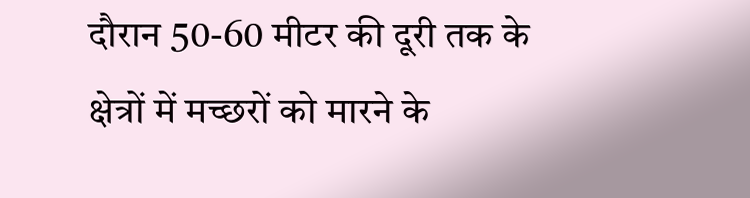दौरान 50-60 मीटर की दूरी तक के क्षेत्रों में मच्छरों को मारने के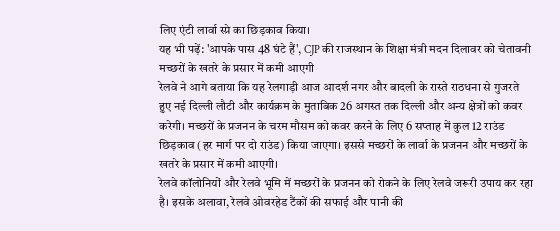लिए एंटी लार्वा स्प्रे का छिड़काव किया।
यह भी पढ़ें: 'आपके पास 48 घंटे हैं', CJP की राजस्थान के शिक्षा मंत्री मदन दिलावर को चेतावनी
मच्छरों के खतरे के प्रसार में कमी आएगी
रेलवे ने आगे बताया कि यह रेलगाड़ी आज आदर्श नगर और बादली के रास्ते राठधना से गुजरते हुए नई दिल्ली लौटी और कार्यक्रम के मुताबिक 26 अगस्त तक दिल्ली और अन्य क्षेत्रों को कवर करेगी। मच्छरों के प्रजनन के चरम मौसम को कवर करने के लिए 6 सप्ताह में कुल 12 राउंड छिड़काव (हर मार्ग पर दो राउंड) किया जाएगा। इससे मच्छरों के लार्वा के प्रजनन और मच्छरों के खतरे के प्रसार में कमी आएगी।
रेलवे कॉलोनियों और रेलवे भूमि में मच्छरों के प्रजनन को रोकने के लिए रेलवे जरूरी उपाय कर रहा है। इसके अलावा, रेलवे ओवरहेड टैंकों की सफाई और पानी की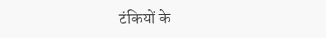टंकियों के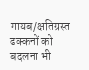गायब/क्षतिग्रस्त ढक्कनों को बदलना भी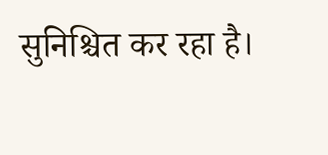सुनिश्चित कर रहा है।